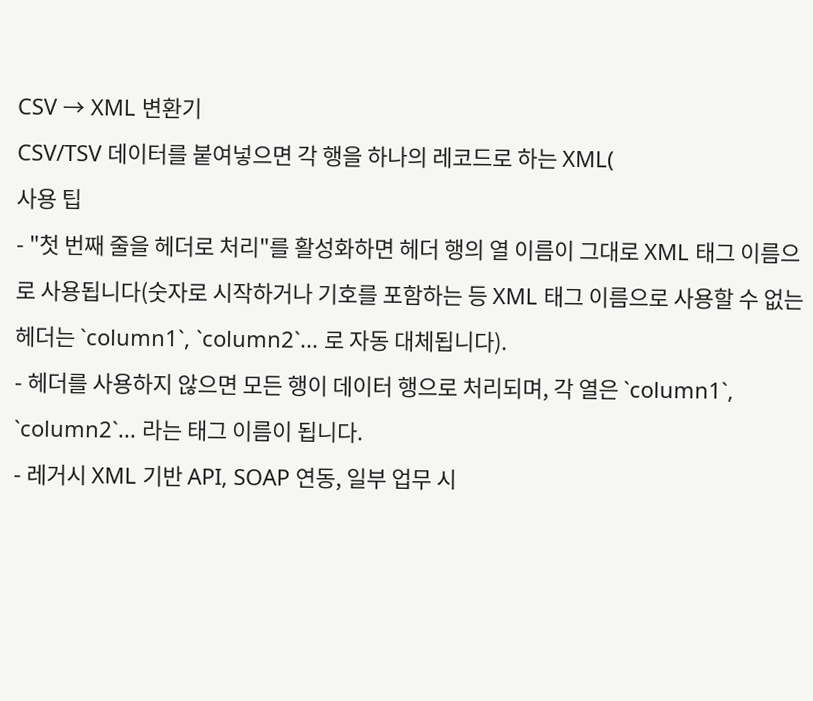CSV → XML 변환기
CSV/TSV 데이터를 붙여넣으면 각 행을 하나의 레코드로 하는 XML(
사용 팁
- "첫 번째 줄을 헤더로 처리"를 활성화하면 헤더 행의 열 이름이 그대로 XML 태그 이름으로 사용됩니다(숫자로 시작하거나 기호를 포함하는 등 XML 태그 이름으로 사용할 수 없는 헤더는 `column1`, `column2`... 로 자동 대체됩니다).
- 헤더를 사용하지 않으면 모든 행이 데이터 행으로 처리되며, 각 열은 `column1`, `column2`... 라는 태그 이름이 됩니다.
- 레거시 XML 기반 API, SOAP 연동, 일부 업무 시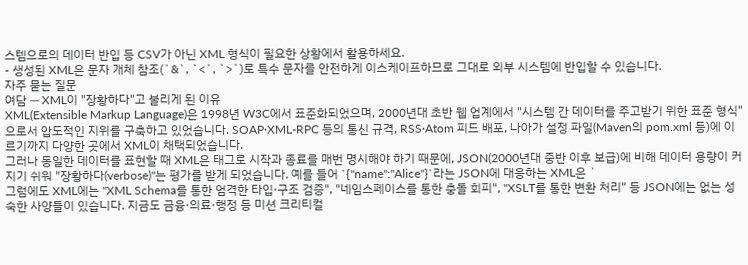스템으로의 데이터 반입 등 CSV가 아닌 XML 형식이 필요한 상황에서 활용하세요.
- 생성된 XML은 문자 개체 참조(`&`, `<`, `>`)로 특수 문자를 안전하게 이스케이프하므로 그대로 외부 시스템에 반입할 수 있습니다.
자주 묻는 질문
여담 ― XML이 "장황하다"고 불리게 된 이유
XML(Extensible Markup Language)은 1998년 W3C에서 표준화되었으며, 2000년대 초반 웹 업계에서 "시스템 간 데이터를 주고받기 위한 표준 형식"으로서 압도적인 지위를 구축하고 있었습니다. SOAP·XML-RPC 등의 통신 규격, RSS·Atom 피드 배포, 나아가 설정 파일(Maven의 pom.xml 등)에 이르기까지 다양한 곳에서 XML이 채택되었습니다.
그러나 동일한 데이터를 표현할 때 XML은 태그로 시작과 종료를 매번 명시해야 하기 때문에, JSON(2000년대 중반 이후 보급)에 비해 데이터 용량이 커지기 쉬워 "장황하다(verbose)"는 평가를 받게 되었습니다. 예를 들어 `{"name":"Alice"}`라는 JSON에 대응하는 XML은 `
그럼에도 XML에는 "XML Schema를 통한 엄격한 타입·구조 검증", "네임스페이스를 통한 충돌 회피", "XSLT를 통한 변환 처리" 등 JSON에는 없는 성숙한 사양들이 있습니다. 지금도 금융·의료·행정 등 미션 크리티컬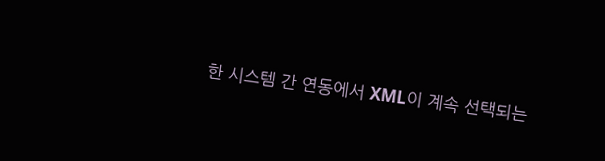한 시스템 간 연동에서 XML이 계속 선택되는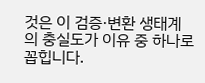것은 이 검증·변환 생태계의 충실도가 이유 중 하나로 꼽힙니다.